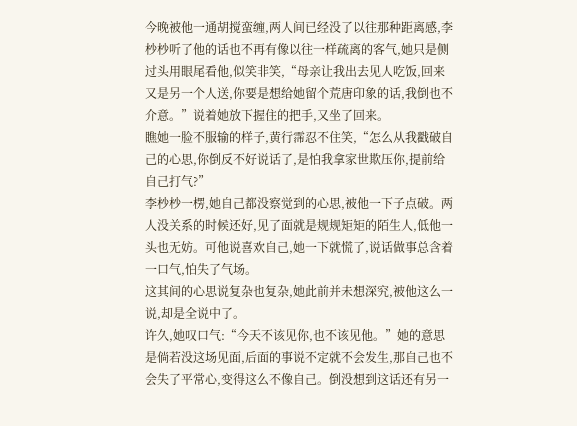今晚被他一通胡搅蛮缠,两人间已经没了以往那种距离感,李杪杪听了他的话也不再有像以往一样疏离的客气,她只是侧过头用眼尾看他,似笑非笑,“母亲让我出去见人吃饭,回来又是另一个人送,你要是想给她留个荒唐印象的话,我倒也不介意。”说着她放下握住的把手,又坐了回来。
瞧她一脸不服输的样子,黄行霈忍不住笑,“怎么从我戳破自己的心思,你倒反不好说话了,是怕我拿家世欺压你,提前给自己打气?”
李杪杪一楞,她自己都没察觉到的心思,被他一下子点破。两人没关系的时候还好,见了面就是规规矩矩的陌生人,低他一头也无妨。可他说喜欢自己,她一下就慌了,说话做事总含着一口气,怕失了气场。
这其间的心思说复杂也复杂,她此前并未想深究,被他这么一说,却是全说中了。
许久,她叹口气:“今天不该见你,也不该见他。”她的意思是倘若没这场见面,后面的事说不定就不会发生,那自己也不会失了平常心,变得这么不像自己。倒没想到这话还有另一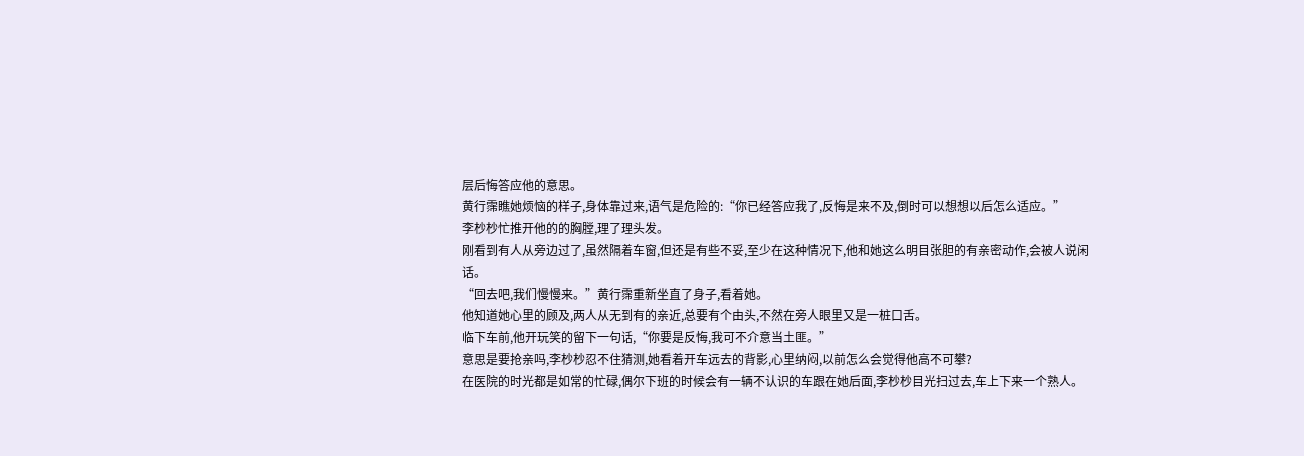层后悔答应他的意思。
黄行霈瞧她烦恼的样子,身体靠过来,语气是危险的:“你已经答应我了,反悔是来不及,倒时可以想想以后怎么适应。”
李杪杪忙推开他的的胸膛,理了理头发。
刚看到有人从旁边过了,虽然隔着车窗,但还是有些不妥,至少在这种情况下,他和她这么明目张胆的有亲密动作,会被人说闲话。
“回去吧,我们慢慢来。”黄行霈重新坐直了身子,看着她。
他知道她心里的顾及,两人从无到有的亲近,总要有个由头,不然在旁人眼里又是一桩口舌。
临下车前,他开玩笑的留下一句话,“你要是反悔,我可不介意当土匪。”
意思是要抢亲吗,李杪杪忍不住猜测,她看着开车远去的背影,心里纳闷,以前怎么会觉得他高不可攀?
在医院的时光都是如常的忙碌,偶尔下班的时候会有一辆不认识的车跟在她后面,李杪杪目光扫过去,车上下来一个熟人。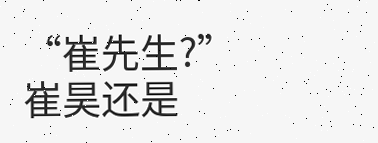“崔先生?”
崔昊还是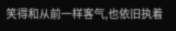笑得和从前一样客气,也依旧执着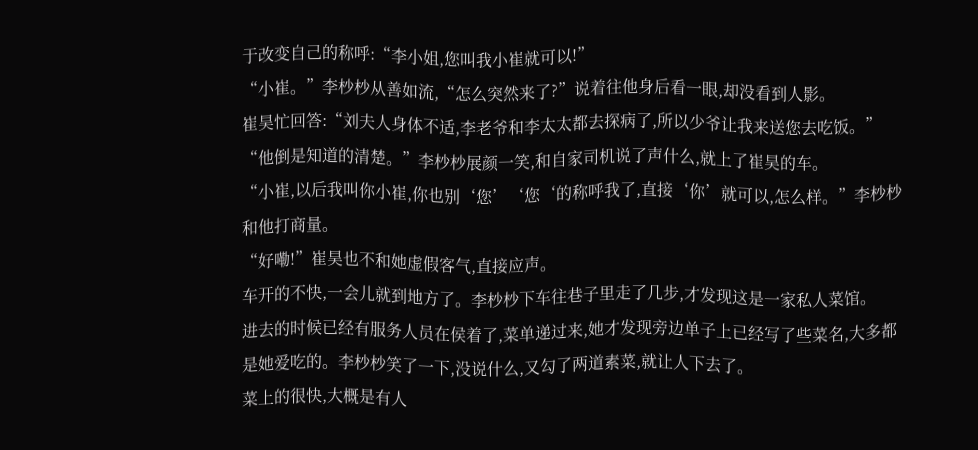于改变自己的称呼:“李小姐,您叫我小崔就可以!”
“小崔。”李杪杪从善如流,“怎么突然来了?”说着往他身后看一眼,却没看到人影。
崔昊忙回答:“刘夫人身体不适,李老爷和李太太都去探病了,所以少爷让我来送您去吃饭。”
“他倒是知道的清楚。”李杪杪展颜一笑,和自家司机说了声什么,就上了崔昊的车。
“小崔,以后我叫你小崔,你也别‘您’‘您‘的称呼我了,直接‘你’就可以,怎么样。”李杪杪和他打商量。
“好嘞!”崔昊也不和她虚假客气,直接应声。
车开的不快,一会儿就到地方了。李杪杪下车往巷子里走了几步,才发现这是一家私人菜馆。
进去的时候已经有服务人员在侯着了,菜单递过来,她才发现旁边单子上已经写了些菜名,大多都是她爱吃的。李杪杪笑了一下,没说什么,又勾了两道素菜,就让人下去了。
菜上的很快,大概是有人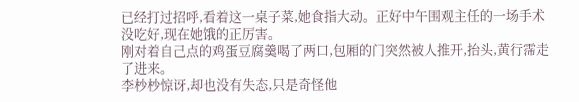已经打过招呼,看着这一桌子菜,她食指大动。正好中午围观主任的一场手术没吃好,现在她饿的正厉害。
刚对着自己点的鸡蛋豆腐羹喝了两口,包厢的门突然被人推开,抬头,黄行霈走了进来。
李杪杪惊讶,却也没有失态,只是奇怪他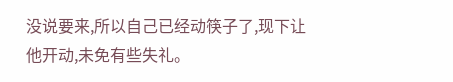没说要来,所以自己已经动筷子了,现下让他开动,未免有些失礼。